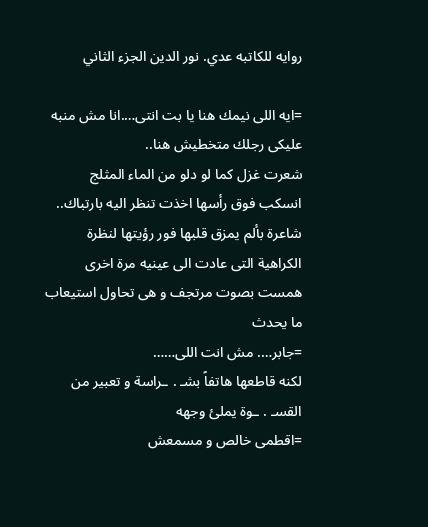روايه للكاتبه عدي. نور الدين الجزء الثاني

=ايه اللى نيمك هنا يا بت انتى….انا مش منبه عليكى رجلك متخطيش هنا..
شعرت غزل كما لو دلو من الماء المثلج انسكب فوق رأسها اخذت تنظر اليه بارتباك..
شاعرة بألم يمزق قلبها فور رؤيتها لنظرة الكراهية التى عادت الى عينيه مرة اخرى
همست بصوت مرتجف و هى تحاول استيعاب ما يحدث
=جابر…. مش انت اللى……
لكنه قاطعها هاتفاً بشـ . ـراسة و تعبير من القسـ . ـوة يملئ وجهه
=اقطمى خالص و مسمعش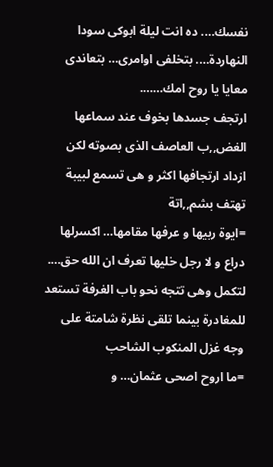نفسك…. ده انت ليلة ابوكى سودا النهاردة…. بتخلفى اوامرى… بتعاندى معايا يا روح امك…….
ارتجف جسدها بخوف عند سماعها الغض,,ب العاصف الذى بصوته لكن ازداد ارتجافها اكثر و هى تسمع لبيبة تهتف بشم,,اتة
=ايوة ربيها و عرفها مقامها… اكسرلها دراع و لا رجل خليها تعرف ان الله حق….
لتكمل وهى تتجه نحو باب الغرفة تستعد للمغادرة بينما تلقى نظرة شامتة على وجه غزل المنكوب الشاحب
=ما اروح اصحى عثمان… و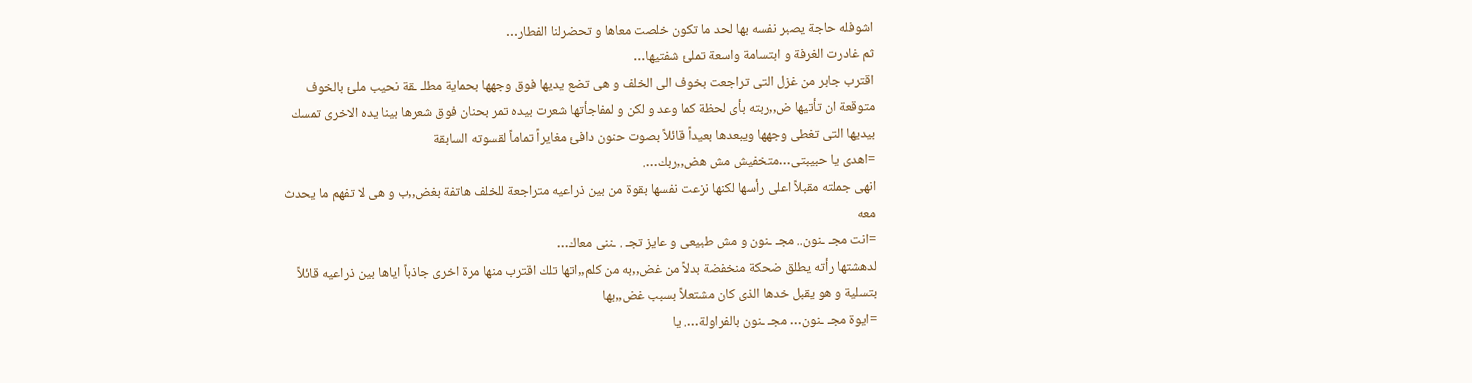اشوفله حاجة يصبر نفسه بها لحد ما تكون خلصت معاها و تحضرلنا الفطار…
ثم غادرت الغرفة و ابتسامة واسعة تملئ شفتيها…
اقترب جابر من غزل التى تراجعت بخوف الى الخلف و هى تضع يديها فوق وجهها بحماية مطلـ ـقة نحيب ملئ بالخوف متوقعة ان تأتيها ض,,ربته بأى لحظة كما وعد و لكن و لمفاجأتها شعرت بيده تمر بحنان فوق شعرها بينا يده الاخرى تمسك بيديها التى تغطى وجهها ويبعدها بعيداً قائلاً بصوت حنون دافئ مغايراً تماماً لقسوته السابقة
=اهدى يا حبيبتى…متخفيش مش هض,,ربك….
انهى جملته مقبلاً اعلى رأسها لكنها نزعت نفسها بقوة من بين ذراعيه متراجعة للخلف هاتفة بغض,,ب و هى لا تفهم ما يحدث معه
=انت مجـ ـنون.. مجـ ـنون و مش طبيعى و عايز تجـ . ـننى معاك…
لدهشتها رأته يطلق ضحكة منخفضة بدلاً من غض,,به من كلم,,اتها تلك اقترب منها مرة اخرى جاذباً اياها بين ذراعيه قائلاً بتسلية و هو يقبل خدها الذى كان مشتعلاً بسبب غض,,بها
=ايوة مجـ ـنون… مجـ ـنون بالفراولة…. يا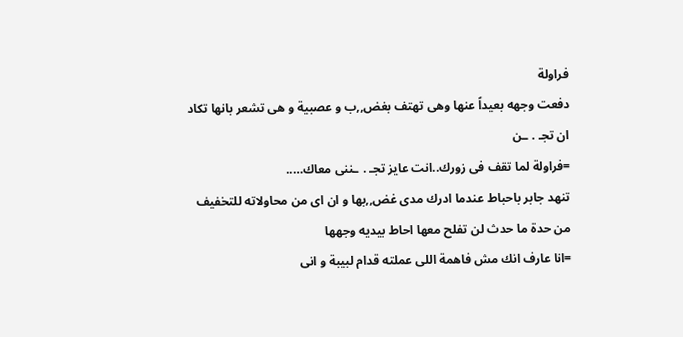فراولة
دفعت وجهه بعيداً عنها وهى تهتف بغض,,ب و عصبية و هى تشعر بانها تكاد ان تجـ . ـن
=فراولة لما تقف فى زورك..انت عايز تجـ . ـننى معاك…..
تنهد جابر باحباط عندما ادرك مدى غض,,بها و ان اى من محاولاته للتخفيف من حدة ما حدث لن تفلح معها احاط بيديه وجهها
=انا عارف انك مش فاهمة اللى عملته قدام لبيبة و انى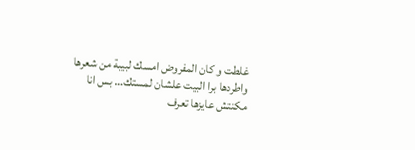غلطت و كان المفروض امسك لبيبة من شعرها واطردها برا البيت علشان لمستك… بس انا مكنتش عايزها تعرف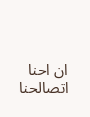ان احنا اتصالحنا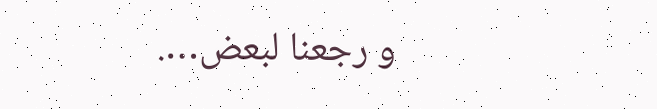و رجعنا لبعض….